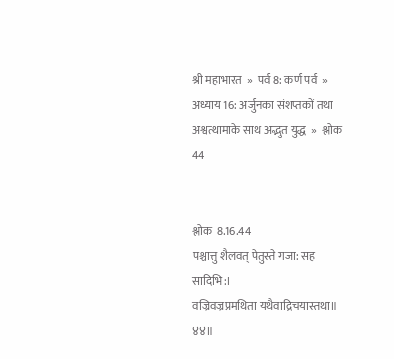श्री महाभारत  »  पर्व 8: कर्ण पर्व  »  अध्याय 16: अर्जुनका संशप्तकों तथा अश्वत्थामाके साथ अद्भुत युद्ध  »  श्लोक 44


श्लोक  8.16.44
पश्चात्तु शैलवत् पेतुस्ते गजा: सह सादिभि:।
वज्रिवज्रप्रमथिता यथैवाद्रिचयास्तथा॥ ४४॥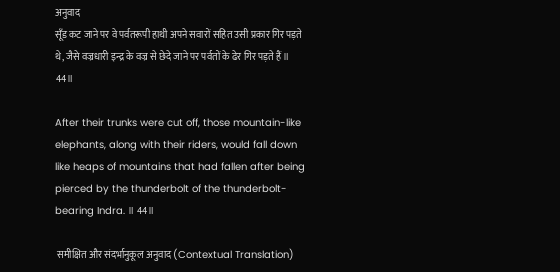अनुवाद
सूँड कट जाने पर वे पर्वतरूपी हाथी अपने सवारों सहित उसी प्रकार गिर पड़ते थे, जैसे वज्रधारी इन्द्र के वज्र से छेदे जाने पर पर्वतों के ढेर गिर पड़ते हैं ॥ 44॥

After their trunks were cut off, those mountain-like elephants, along with their riders, would fall down like heaps of mountains that had fallen after being pierced by the thunderbolt of the thunderbolt-bearing Indra. ॥ 44॥

 समीक्षित और संदर्भानुकूल अनुवाद (Contextual Translation)